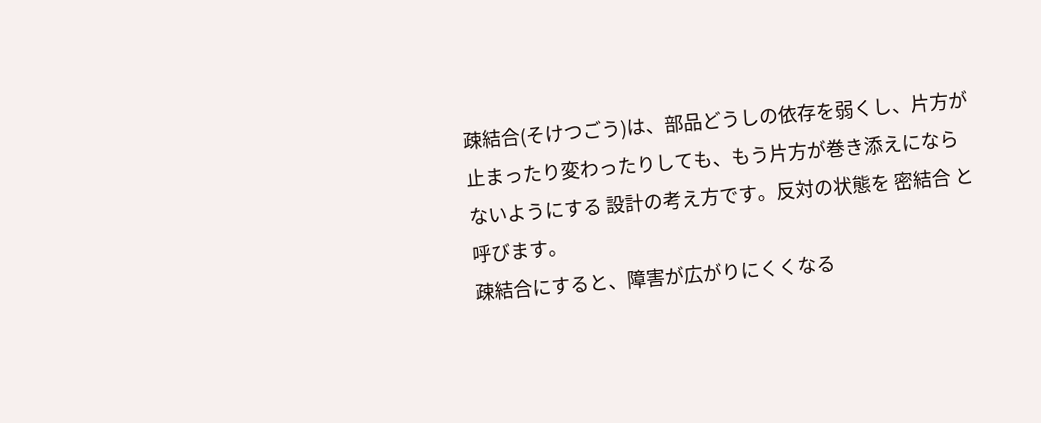疎結合(そけつごう)は、部品どうしの依存を弱くし、片方が止まったり変わったりしても、もう片方が巻き添えにならないようにする 設計の考え方です。反対の状態を 密結合 と呼びます。
疎結合にすると、障害が広がりにくくなる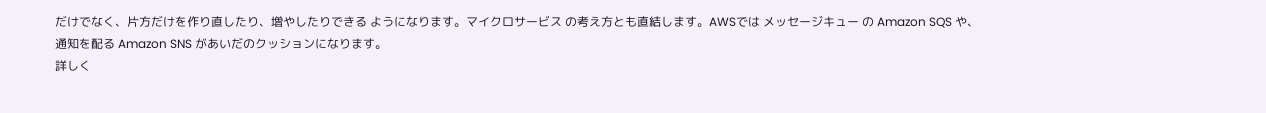だけでなく、片方だけを作り直したり、増やしたりできる ようになります。マイクロサービス の考え方とも直結します。AWSでは メッセージキュー の Amazon SQS や、通知を配る Amazon SNS があいだのクッションになります。
詳しく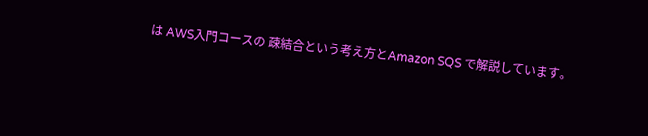は AWS入門コースの 疎結合という考え方とAmazon SQS で解説しています。